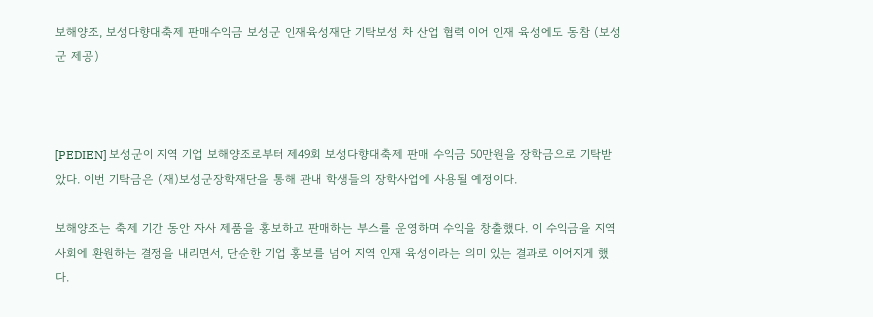보해양조, 보성다향대축제 판매수익금 보성군 인재육성재단 기탁보성 차 산업 협력 이어 인재 육성에도 동참 (보성군 제공)



[PEDIEN] 보성군이 지역 기업 보해양조로부터 제49회 보성다향대축제 판매 수익금 50만원을 장학금으로 기탁받았다. 이번 기탁금은 (재)보성군장학재단을 통해 관내 학생들의 장학사업에 사용될 예정이다.

보해양조는 축제 기간 동안 자사 제품을 홍보하고 판매하는 부스를 운영하며 수익을 창출했다. 이 수익금을 지역사회에 환원하는 결정을 내리면서, 단순한 기업 홍보를 넘어 지역 인재 육성이라는 의미 있는 결과로 이어지게 했다.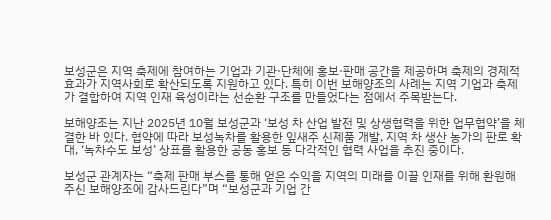보성군은 지역 축제에 참여하는 기업과 기관·단체에 홍보·판매 공간을 제공하며 축제의 경제적 효과가 지역사회로 확산되도록 지원하고 있다. 특히 이번 보해양조의 사례는 지역 기업과 축제가 결합하여 지역 인재 육성이라는 선순환 구조를 만들었다는 점에서 주목받는다.

보해양조는 지난 2025년 10월 보성군과 ‘보성 차 산업 발전 및 상생협력을 위한 업무협약’을 체결한 바 있다. 협약에 따라 보성녹차를 활용한 잎새주 신제품 개발, 지역 차 생산 농가의 판로 확대, ‘녹차수도 보성’ 상표를 활용한 공동 홍보 등 다각적인 협력 사업을 추진 중이다.

보성군 관계자는 “축제 판매 부스를 통해 얻은 수익을 지역의 미래를 이끌 인재를 위해 환원해 주신 보해양조에 감사드린다”며 “보성군과 기업 간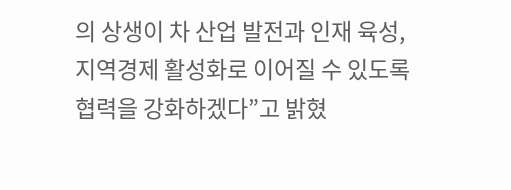의 상생이 차 산업 발전과 인재 육성, 지역경제 활성화로 이어질 수 있도록 협력을 강화하겠다”고 밝혔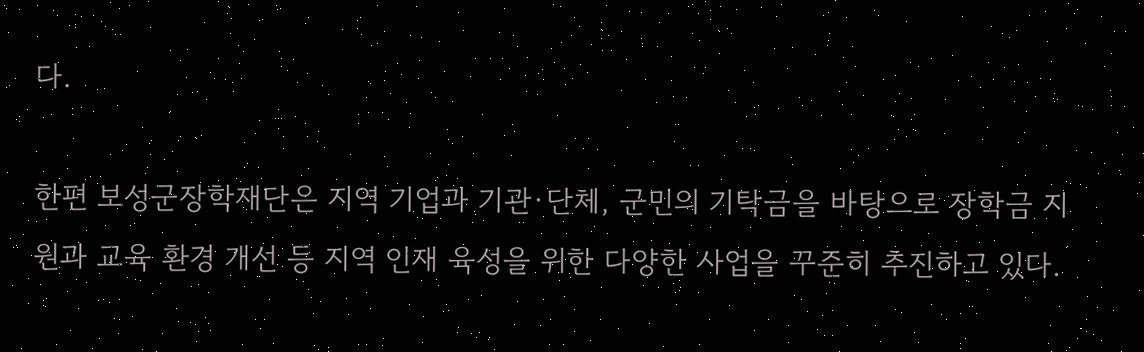다.

한편 보성군장학재단은 지역 기업과 기관·단체, 군민의 기탁금을 바탕으로 장학금 지원과 교육 환경 개선 등 지역 인재 육성을 위한 다양한 사업을 꾸준히 추진하고 있다.